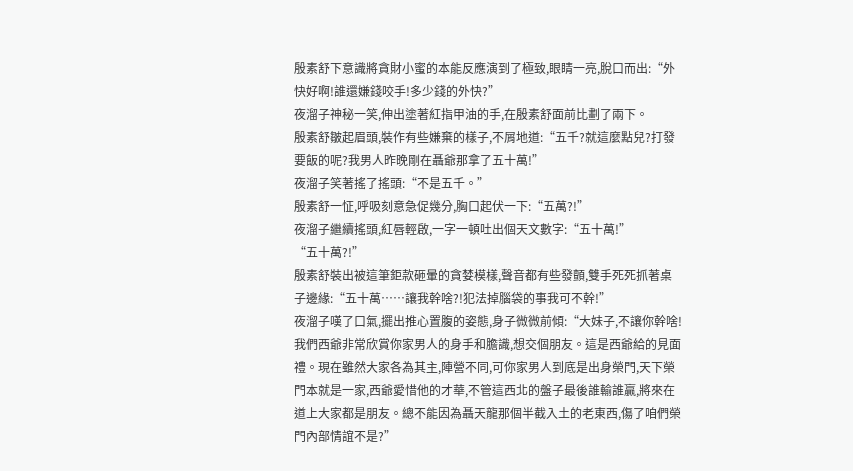殷素舒下意識將貪財小蜜的本能反應演到了極致,眼睛一亮,脫口而出:“外快好啊!誰還嫌錢咬手!多少錢的外快?”
夜溜子神秘一笑,伸出塗著紅指甲油的手,在殷素舒面前比劃了兩下。
殷素舒皺起眉頭,裝作有些嫌棄的樣子,不屑地道:“五千?就這麼點兒?打發要飯的呢?我男人昨晚剛在聶爺那拿了五十萬!”
夜溜子笑著搖了搖頭:“不是五千。”
殷素舒一怔,呼吸刻意急促幾分,胸口起伏一下:“五萬?!”
夜溜子繼續搖頭,紅唇輕啟,一字一頓吐出個天文數字:“五十萬!”
“五十萬?!”
殷素舒裝出被這筆鉅款砸暈的貪婪模樣,聲音都有些發顫,雙手死死抓著桌子邊緣:“五十萬……讓我幹啥?!犯法掉腦袋的事我可不幹!”
夜溜子嘆了口氣,擺出推心置腹的姿態,身子微微前傾:“大妹子,不讓你幹啥!我們西爺非常欣賞你家男人的身手和膽識,想交個朋友。這是西爺給的見面禮。現在雖然大家各為其主,陣營不同,可你家男人到底是出身榮門,天下榮門本就是一家,西爺愛惜他的才華,不管這西北的盤子最後誰輸誰贏,將來在道上大家都是朋友。總不能因為聶天龍那個半截入土的老東西,傷了咱們榮門內部情誼不是?”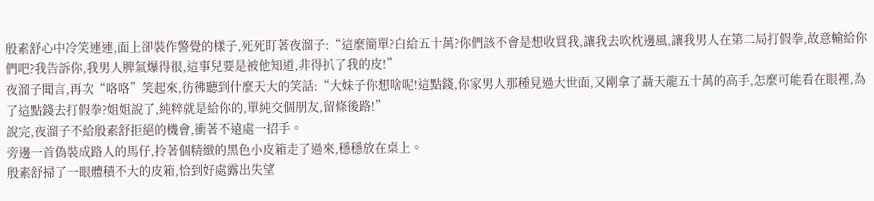殷素舒心中冷笑連連,面上卻裝作警覺的樣子,死死盯著夜溜子:“這麼簡單?白給五十萬?你們該不會是想收買我,讓我去吹枕邊風,讓我男人在第二局打假拳,故意輸給你們吧?我告訴你,我男人脾氣爆得很,這事兒要是被他知道,非得扒了我的皮!”
夜溜子聞言,再次“咯咯”笑起來,彷彿聽到什麼天大的笑話:“大妹子你想啥呢!這點錢,你家男人那種見過大世面,又剛拿了聶天龍五十萬的高手,怎麼可能看在眼裡,為了這點錢去打假拳?姐姐說了,純粹就是給你的,單純交個朋友,留條後路!”
說完,夜溜子不給殷素舒拒絕的機會,衝著不遠處一招手。
旁邊一首偽裝成路人的馬仔,拎著個精緻的黑色小皮箱走了過來,穩穩放在桌上。
殷素舒掃了一眼體積不大的皮箱,恰到好處露出失望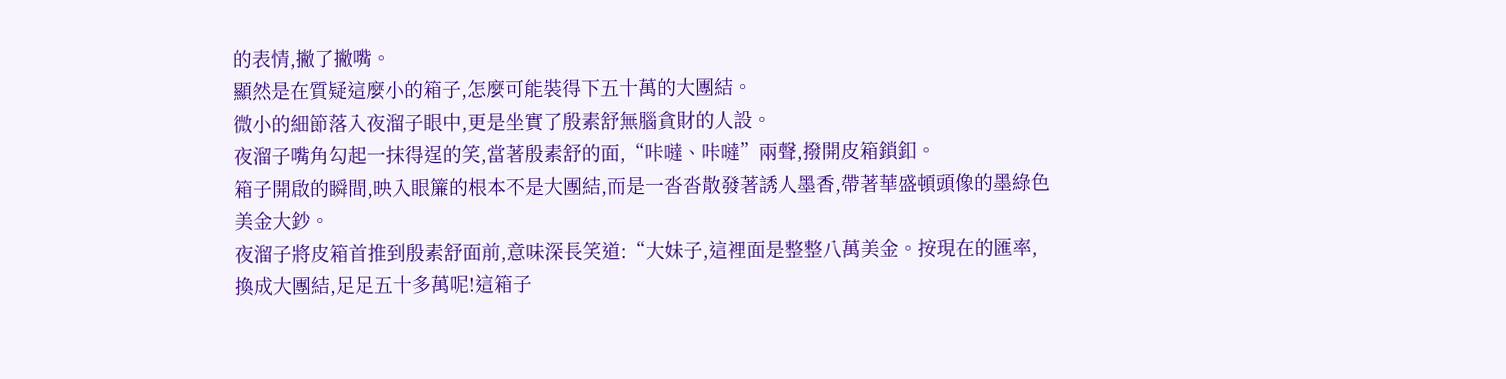的表情,撇了撇嘴。
顯然是在質疑這麼小的箱子,怎麼可能裝得下五十萬的大團結。
微小的細節落入夜溜子眼中,更是坐實了殷素舒無腦貪財的人設。
夜溜子嘴角勾起一抹得逞的笑,當著殷素舒的面,“咔噠、咔噠”兩聲,撥開皮箱鎖釦。
箱子開啟的瞬間,映入眼簾的根本不是大團結,而是一沓沓散發著誘人墨香,帶著華盛頓頭像的墨綠色美金大鈔。
夜溜子將皮箱首推到殷素舒面前,意味深長笑道:“大妹子,這裡面是整整八萬美金。按現在的匯率,換成大團結,足足五十多萬呢!這箱子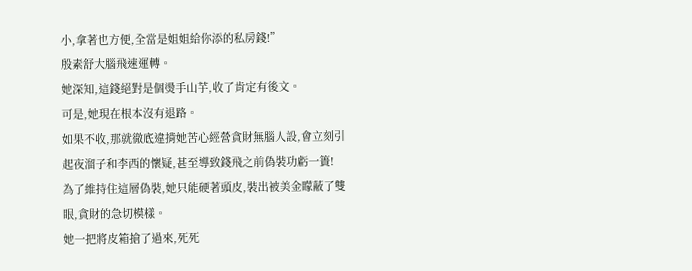小,拿著也方便,全當是姐姐給你添的私房錢!”
殷素舒大腦飛速運轉。
她深知,這錢絕對是個燙手山芋,收了肯定有後文。
可是,她現在根本沒有退路。
如果不收,那就徹底違揹她苦心經營貪財無腦人設,會立刻引起夜溜子和李西的懷疑,甚至導致錢飛之前偽裝功虧一簣!
為了維持住這層偽裝,她只能硬著頭皮,裝出被美金矇蔽了雙眼,貪財的急切模樣。
她一把將皮箱搶了過來,死死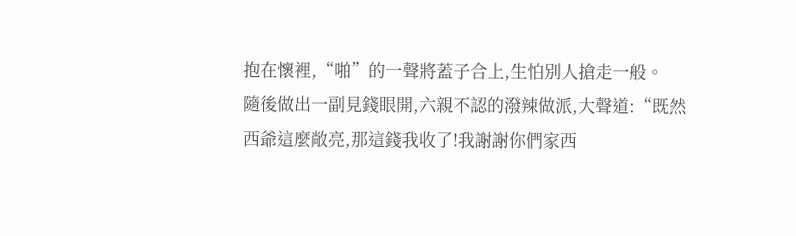抱在懷裡,“啪”的一聲將蓋子合上,生怕別人搶走一般。
隨後做出一副見錢眼開,六親不認的潑辣做派,大聲道:“既然西爺這麼敞亮,那這錢我收了!我謝謝你們家西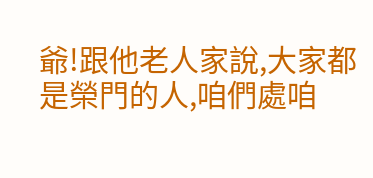爺!跟他老人家說,大家都是榮門的人,咱們處咱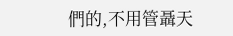們的,不用管聶天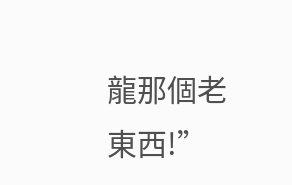龍那個老東西!”